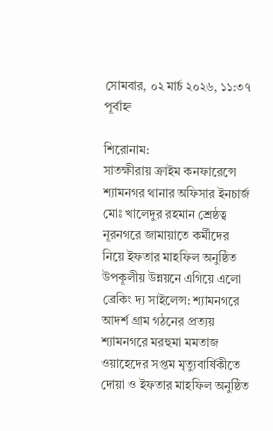সোমবার, ০২ মার্চ ২০২৬, ১১:৩৭ পূর্বাহ্ন

শিরোনাম:
সাতক্ষীরায় ক্রাইম কনফারেন্সে শ্যামনগর থানার অফিসার ইনচার্জ মোঃ খালেদুর রহমান শ্রেষ্ঠত্ব নূরনগরে জামায়াতে কর্মীদের নিয়ে ইফতার মাহফিল অনুষ্ঠিত উপকূলীয় উন্নয়নে এগিয়ে এলো ব্রেকিং দ্য সাইলেন্স: শ্যামনগরে আদর্শ গ্রাম গঠনের প্রত্যয় শ্যামনগরে মরহুমা মমতাজ ওয়াহেদের সপ্তম মৃত্যুবার্ষিকীতে দোয়া ও ইফতার মাহফিল অনুষ্ঠিত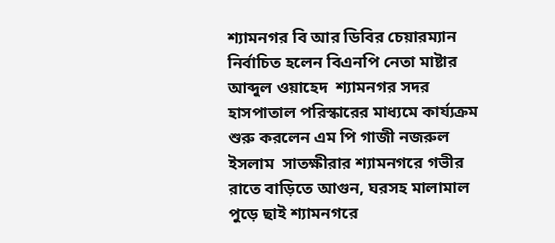শ্যামনগর বি আর ডিবির চেয়ারম্যান নির্বাচিত হলেন বিএনপি নেতা মাষ্টার আব্দুল ওয়াহেদ  শ্যামনগর সদর হাসপাতাল পরিস্কারের মাধ্যমে কার্য্যক্রম শুরু করলেন এম পি গাজী নজরুল ইসলাম  সাতক্ষীরার শ্যামনগরে গভীর রাতে বাড়িতে আগুন, ঘরসহ মালামাল পুড়ে ছাই শ্যামনগরে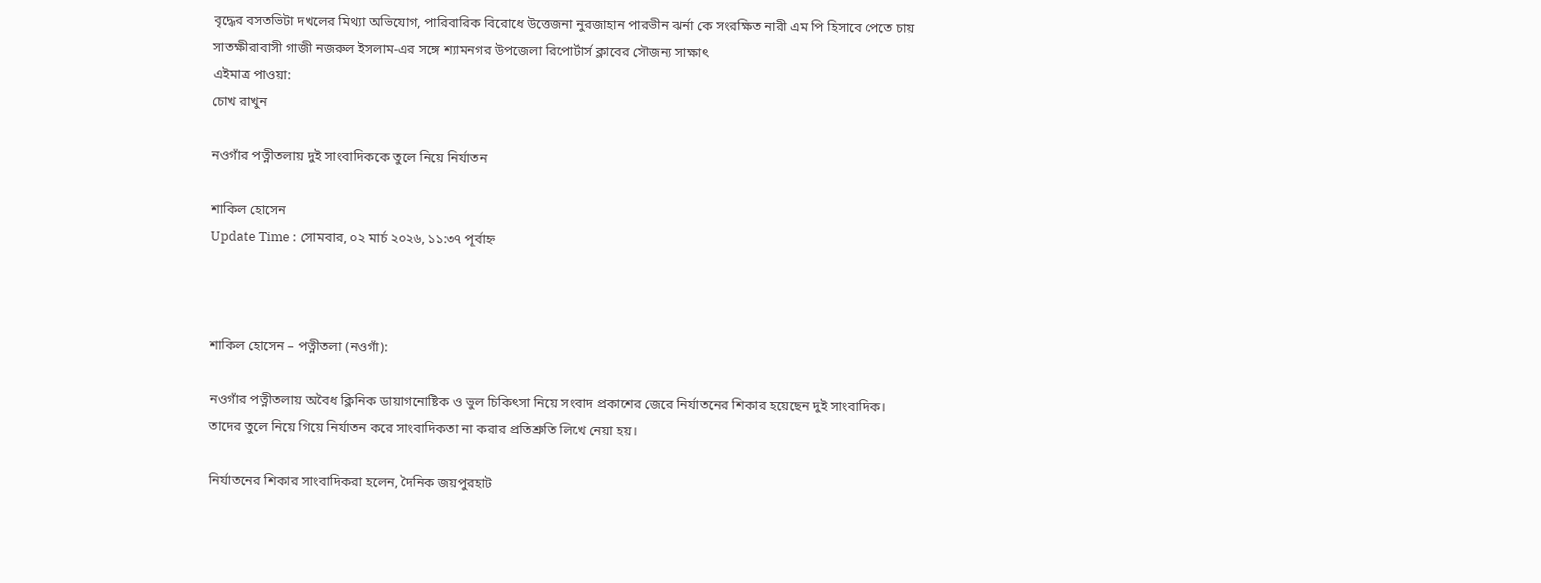বৃদ্ধের বসতভিটা দখলের মিথ্যা অভিযোগ, পারিবারিক বিরোধে উত্তেজনা নুরজাহান পারভীন ঝর্না কে সংরক্ষিত নারী এম পি হিসাবে পেতে চায় সাতক্ষীরাবাসী গাজী নজরুল ইসলাম-এর সঙ্গে শ্যামনগর উপজেলা রিপোর্টার্স ক্লাবের সৌজন্য সাক্ষাৎ
এইমাত্র পাওয়া:
চোখ রাখুন

নওগাঁর পত্নীতলায় দুই সাংবাদিককে তুলে নিয়ে নির্যাতন

শাকিল হোসেন
Update Time : সোমবার, ০২ মার্চ ২০২৬, ১১:৩৭ পূর্বাহ্ন



শাকিল হোসেন – পত্নীতলা (নওগাঁ):

নওগাঁর পত্নীতলায় অবৈধ ক্লিনিক ডায়াগনোষ্টিক ও ভুল চিকিৎসা নিয়ে সংবাদ প্রকাশের জেরে নির্যাতনের শিকার হয়েছেন দুই সাংবাদিক। তাদের তুলে নিয়ে গিয়ে নির্যাতন করে সাংবাদিকতা না করার প্রতিশ্রুতি লিখে নেয়া হয়।

নির্যাতনের শিকার সাংবাদিকরা হলেন, দৈনিক জয়পুরহাট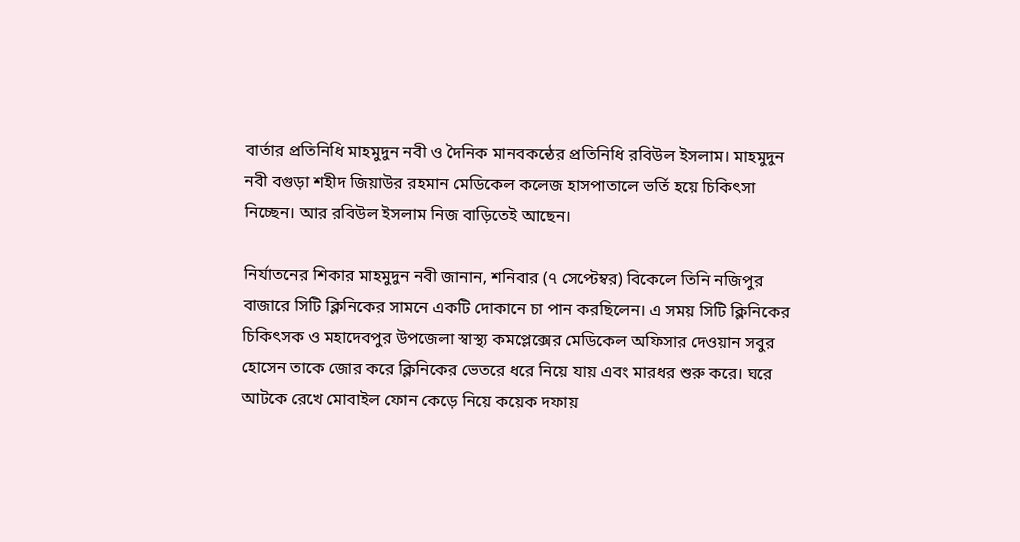বার্তার প্রতিনিধি মাহমুদুন নবী ও দৈনিক মানবকন্ঠের প্রতিনিধি রবিউল ইসলাম। মাহমুদুন নবী বগুড়া শহীদ জিয়াউর রহমান মেডিকেল কলেজ হাসপাতালে ভর্তি হয়ে চিকিৎসা নিচ্ছেন। আর রবিউল ইসলাম নিজ বাড়িতেই আছেন।

নির্যাতনের শিকার মাহমুদুন নবী জানান, শনিবার (৭ সেপ্টেম্বর) বিকেলে তিনি নজিপুর বাজারে সিটি ক্লিনিকের সামনে একটি দোকানে চা পান করছিলেন। এ সময় সিটি ক্লিনিকের চিকিৎসক ও মহাদেবপুর উপজেলা স্বাস্থ্য কমপ্লেক্সের মেডিকেল অফিসার দেওয়ান সবুর হোসেন তাকে জোর করে ক্লিনিকের ভেতরে ধরে নিয়ে যায় এবং মারধর শুরু করে। ঘরে আটকে রেখে মোবাইল ফোন কেড়ে নিয়ে কয়েক দফায়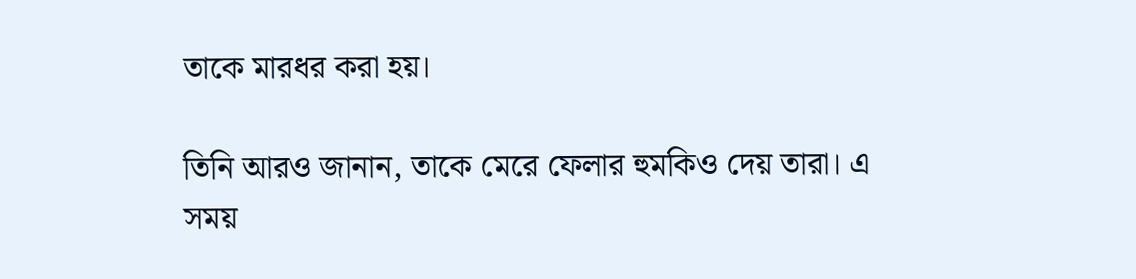তাকে মারধর করা হয়।

তিনি আরও জানান, তাকে মেরে ফেলার হুমকিও দেয় তারা। এ সময়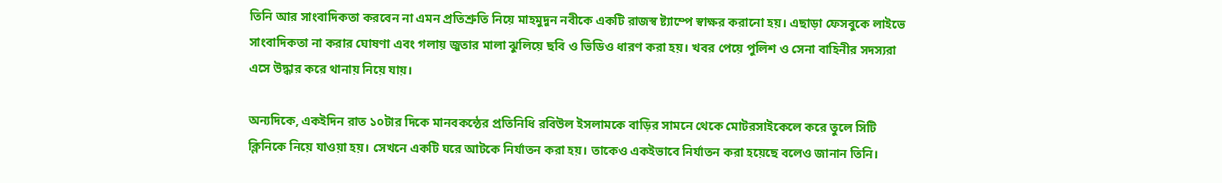তিনি আর সাংবাদিকতা করবেন না এমন প্রতিশ্রুতি নিয়ে মাহমুদুন নবীকে একটি রাজস্ব ষ্ট্যাম্পে স্বাক্ষর করানো হয়। এছাড়া ফেসবুকে লাইভে সাংবাদিকতা না করার ঘোষণা এবং গলায় জুতার মালা ঝুলিয়ে ছবি ও ভিডিও ধারণ করা হয়। খবর পেয়ে পুলিশ ও সেনা বাহিনীর সদস্যরা এসে উদ্ধার করে থানায় নিয়ে যায়।

অন্যদিকে, একইদিন রাত ১০টার দিকে মানবকন্ঠের প্রতিনিধি রবিউল ইসলামকে বাড়ির সামনে থেকে মোটরসাইকেলে করে তুলে সিটি ক্লিনিকে নিয়ে যাওয়া হয়। সেখনে একটি ঘরে আটকে নির্যাতন করা হয়। তাকেও একইভাবে নির্যাতন করা হয়েছে বলেও জানান তিনি।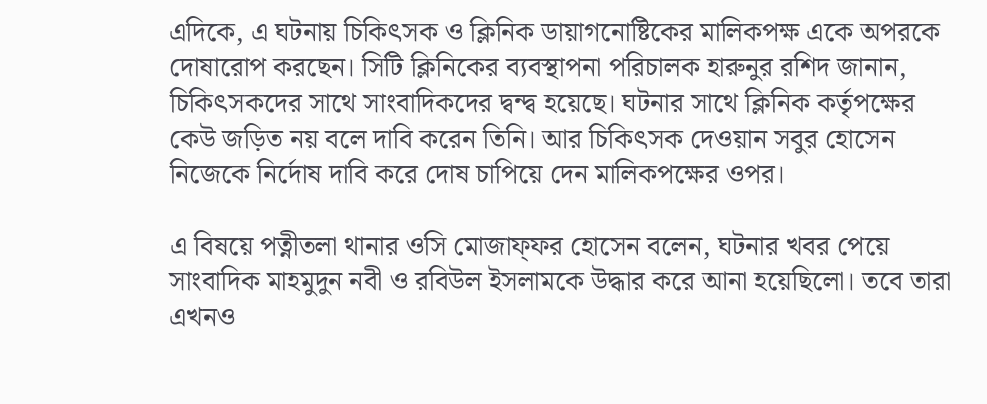এদিকে, এ ঘটনায় চিকিৎসক ও ক্লিনিক ডায়াগনোষ্টিকের মালিকপক্ষ একে অপরকে দোষারোপ করছেন। সিটি ক্লিনিকের ব্যবস্থাপনা পরিচালক হারুনুর রশিদ জানান, চিকিৎসকদের সাথে সাংবাদিকদের দ্বন্দ্ব হয়েছে। ঘটনার সাথে ক্লিনিক কর্তৃপক্ষের কেউ জড়িত নয় বলে দাবি করেন তিনি। আর চিকিৎসক দেওয়ান সবুর হোসেন নিজেকে নির্দোষ দাবি করে দোষ চাপিয়ে দেন মালিকপক্ষের ওপর।

এ বিষয়ে পত্নীতলা থানার ওসি মোজাফ্ফর হোসেন বলেন, ঘটনার খবর পেয়ে সাংবাদিক মাহমুদুন নবী ও রবিউল ইসলামকে উদ্ধার করে আনা হয়েছিলো। তবে তারা এখনও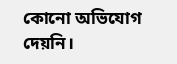কোনো অভিযোগ দেয়নি।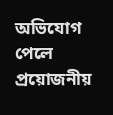অভিযোগ পেলে প্রয়োজনীয়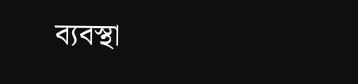ব্যবস্থা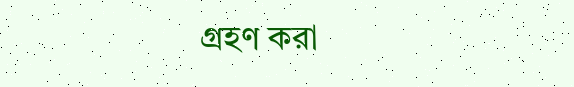গ্রহণ করা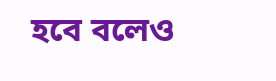হবে বলেও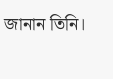জানান তিনি।